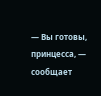— Вы готовы, принцесса, — сообщает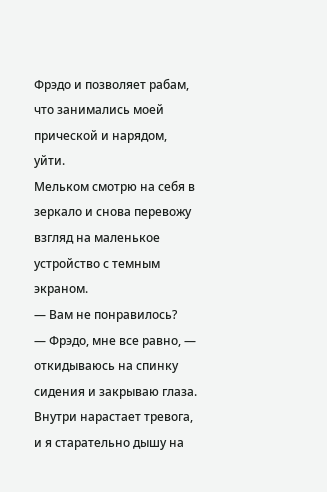Фрэдо и позволяет рабам, что занимались моей прической и нарядом, уйти.
Мельком смотрю на себя в зеркало и снова перевожу взгляд на маленькое устройство с темным экраном.
— Вам не понравилось?
— Фрэдо, мне все равно, — откидываюсь на спинку сидения и закрываю глаза. Внутри нарастает тревога, и я старательно дышу на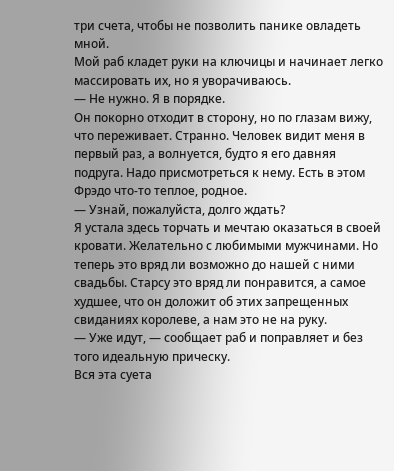три счета, чтобы не позволить панике овладеть мной.
Мой раб кладет руки на ключицы и начинает легко массировать их, но я уворачиваюсь.
— Не нужно. Я в порядке.
Он покорно отходит в сторону, но по глазам вижу, что переживает. Странно. Человек видит меня в первый раз, а волнуется, будто я его давняя подруга. Надо присмотреться к нему. Есть в этом Фрэдо что-то теплое, родное.
— Узнай, пожалуйста, долго ждать?
Я устала здесь торчать и мечтаю оказаться в своей кровати. Желательно с любимыми мужчинами. Но теперь это вряд ли возможно до нашей с ними свадьбы. Старсу это вряд ли понравится, а самое худшее, что он доложит об этих запрещенных свиданиях королеве, а нам это не на руку.
— Уже идут, — сообщает раб и поправляет и без того идеальную прическу.
Вся эта суета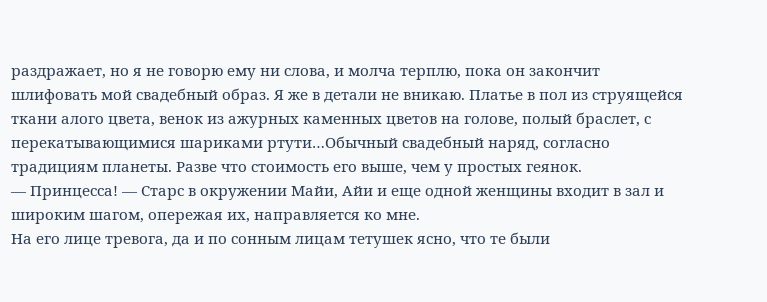раздражает, но я не говорю ему ни слова, и молча терплю, пока он закончит шлифовать мой свадебный образ. Я же в детали не вникаю. Платье в пол из струящейся ткани алого цвета, венок из ажурных каменных цветов на голове, полый браслет, с перекатывающимися шариками ртути…Обычный свадебный наряд, согласно традициям планеты. Разве что стоимость его выше, чем у простых геянок.
— Принцесса! — Старс в окружении Майи, Айи и еще одной женщины входит в зал и широким шагом, опережая их, направляется ко мне.
На его лице тревога, да и по сонным лицам тетушек ясно, что те были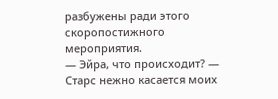разбужены ради этого скоропостижного мероприятия.
— Эйра, что происходит? — Старс нежно касается моих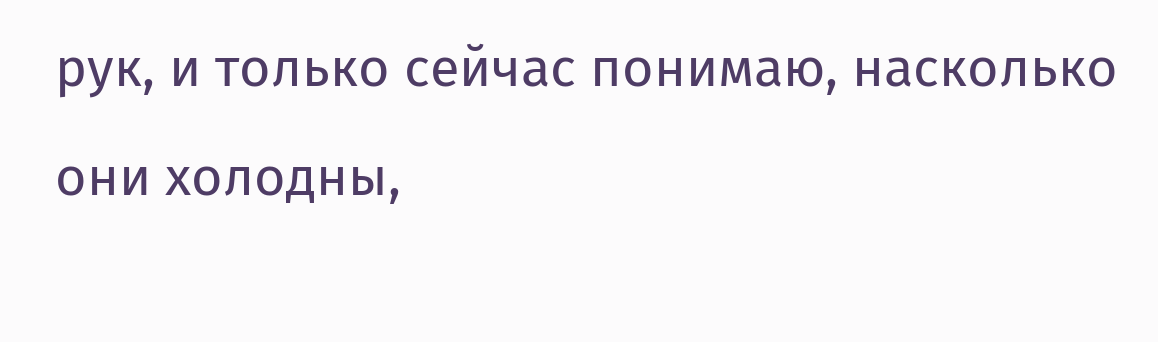рук, и только сейчас понимаю, насколько они холодны,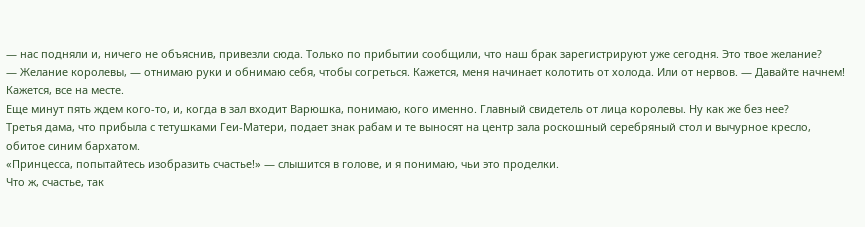— нас подняли и, ничего не объяснив, привезли сюда. Только по прибытии сообщили, что наш брак зарегистрируют уже сегодня. Это твое желание?
— Желание королевы, — отнимаю руки и обнимаю себя, чтобы согреться. Кажется, меня начинает колотить от холода. Или от нервов. — Давайте начнем! Кажется, все на месте.
Еще минут пять ждем кого-то, и, когда в зал входит Варюшка, понимаю, кого именно. Главный свидетель от лица королевы. Ну как же без нее?
Третья дама, что прибыла с тетушками Геи-Матери, подает знак рабам и те выносят на центр зала роскошный серебряный стол и вычурное кресло, обитое синим бархатом.
«Принцесса, попытайтесь изобразить счастье!» — слышится в голове, и я понимаю, чьи это проделки.
Что ж, счастье, так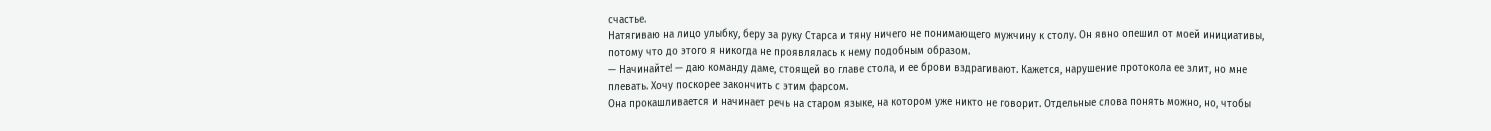счастье.
Натягиваю на лицо улыбку, беру за руку Старса и тяну ничего не понимающего мужчину к столу. Он явно опешил от моей инициативы, потому что до этого я никогда не проявлялась к нему подобным образом.
— Начинайте! — даю команду даме, стоящей во главе стола, и ее брови вздрагивают. Кажется, нарушение протокола ее злит, но мне плевать. Хочу поскорее закончить с этим фарсом.
Она прокашливается и начинает речь на старом языке, на котором уже никто не говорит. Отдельные слова понять можно, но, чтобы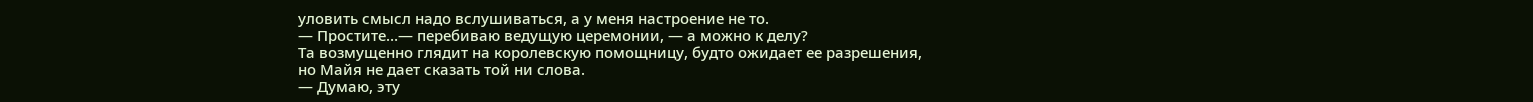уловить смысл надо вслушиваться, а у меня настроение не то.
— Простите…— перебиваю ведущую церемонии, — а можно к делу?
Та возмущенно глядит на королевскую помощницу, будто ожидает ее разрешения, но Майя не дает сказать той ни слова.
— Думаю, эту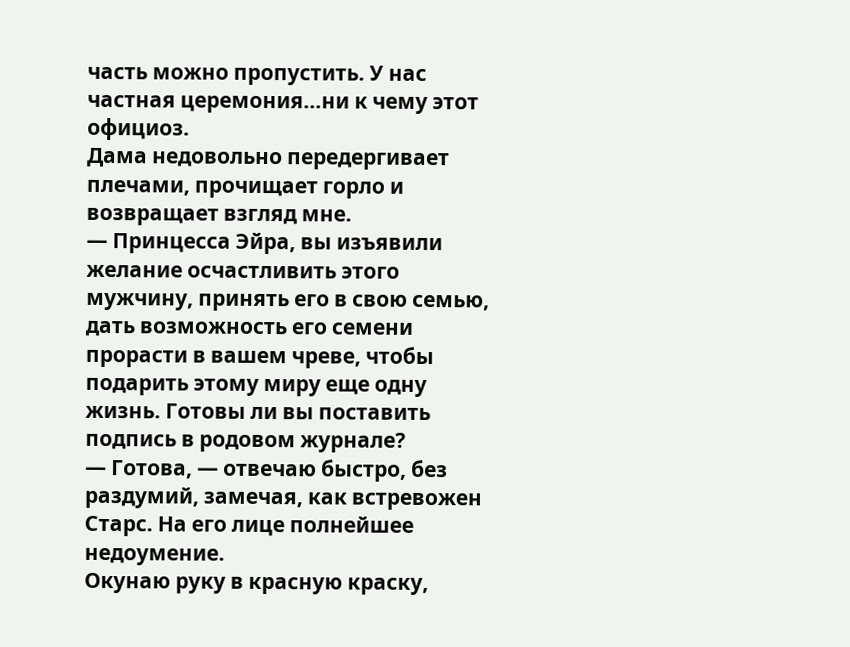часть можно пропустить. У нас частная церемония…ни к чему этот официоз.
Дама недовольно передергивает плечами, прочищает горло и возвращает взгляд мне.
— Принцесса Эйра, вы изъявили желание осчастливить этого мужчину, принять его в свою семью, дать возможность его семени прорасти в вашем чреве, чтобы подарить этому миру еще одну жизнь. Готовы ли вы поставить подпись в родовом журнале?
— Готова, — отвечаю быстро, без раздумий, замечая, как встревожен Старс. На его лице полнейшее недоумение.
Окунаю руку в красную краску,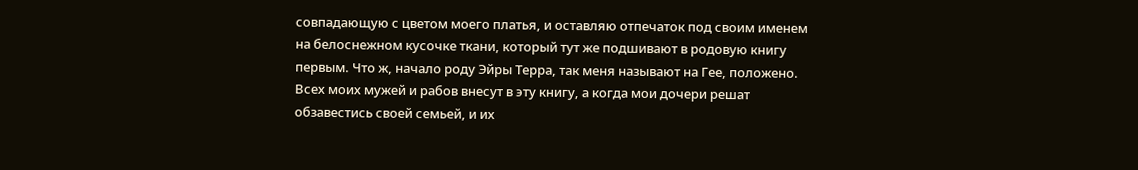совпадающую с цветом моего платья, и оставляю отпечаток под своим именем на белоснежном кусочке ткани, который тут же подшивают в родовую книгу первым. Что ж, начало роду Эйры Терра, так меня называют на Гее, положено. Всех моих мужей и рабов внесут в эту книгу, а когда мои дочери решат обзавестись своей семьей, и их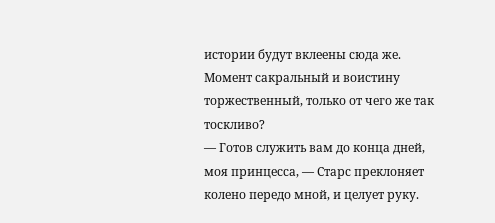истории будут вклеены сюда же. Момент сакральный и воистину торжественный, только от чего же так тоскливо?
— Готов служить вам до конца дней, моя принцесса, — Старс преклоняет колено передо мной, и целует руку.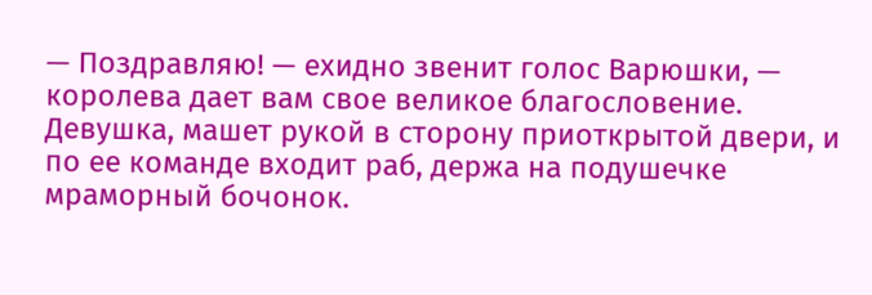— Поздравляю! — ехидно звенит голос Варюшки, — королева дает вам свое великое благословение.
Девушка, машет рукой в сторону приоткрытой двери, и по ее команде входит раб, держа на подушечке мраморный бочонок.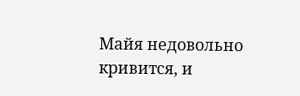Майя недовольно кривится, и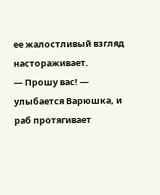ее жалостливый взгляд настораживает.
— Прошу вас! — улыбается Варюшка, и раб протягивает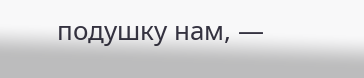подушку нам, —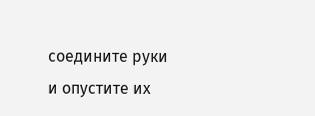соедините руки и опустите их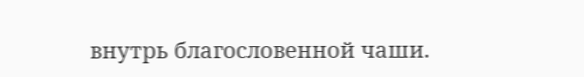внутрь благословенной чаши.